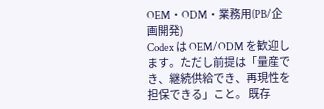OEM・ODM・業務用(PB/企画開発)
Codex は OEM/ODM を歓迎します。ただし前提は「量産でき、継続供給でき、再現性を担保できる」こと。 既存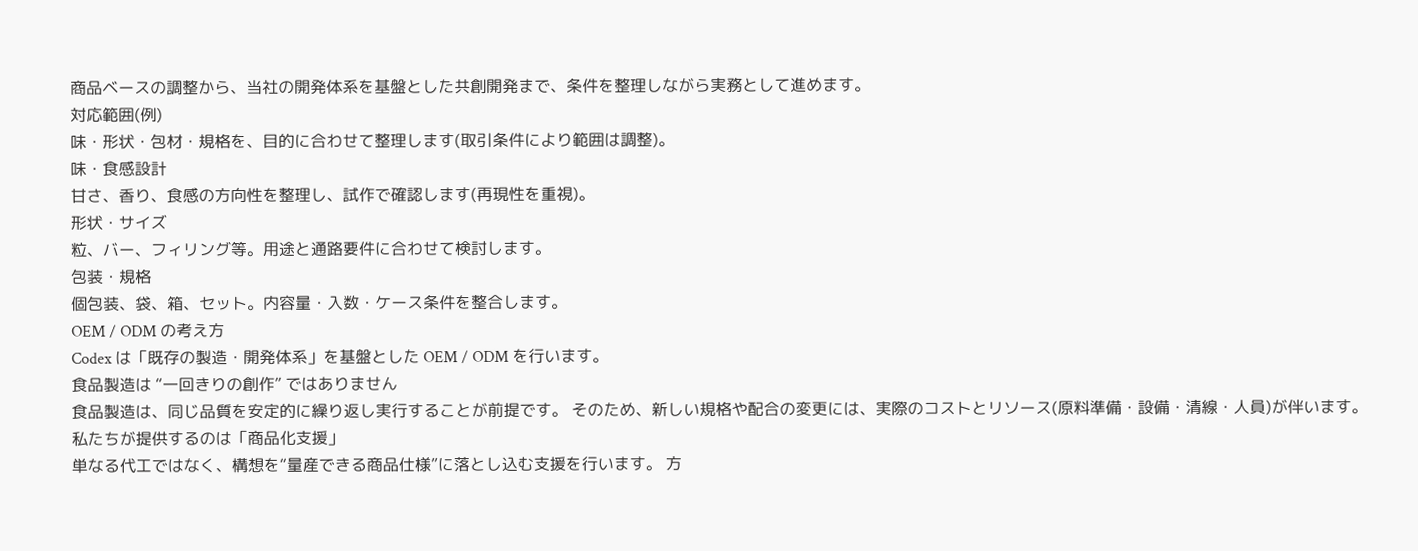商品ベースの調整から、当社の開発体系を基盤とした共創開発まで、条件を整理しながら実務として進めます。
対応範囲(例)
味・形状・包材・規格を、目的に合わせて整理します(取引条件により範囲は調整)。
味・食感設計
甘さ、香り、食感の方向性を整理し、試作で確認します(再現性を重視)。
形状・サイズ
粒、バー、フィリング等。用途と通路要件に合わせて検討します。
包装・規格
個包装、袋、箱、セット。内容量・入数・ケース条件を整合します。
OEM / ODM の考え方
Codex は「既存の製造・開発体系」を基盤とした OEM / ODM を行います。
食品製造は “一回きりの創作” ではありません
食品製造は、同じ品質を安定的に繰り返し実行することが前提です。 そのため、新しい規格や配合の変更には、実際のコストとリソース(原料準備・設備・清線・人員)が伴います。
私たちが提供するのは「商品化支援」
単なる代工ではなく、構想を“量産できる商品仕様”に落とし込む支援を行います。 方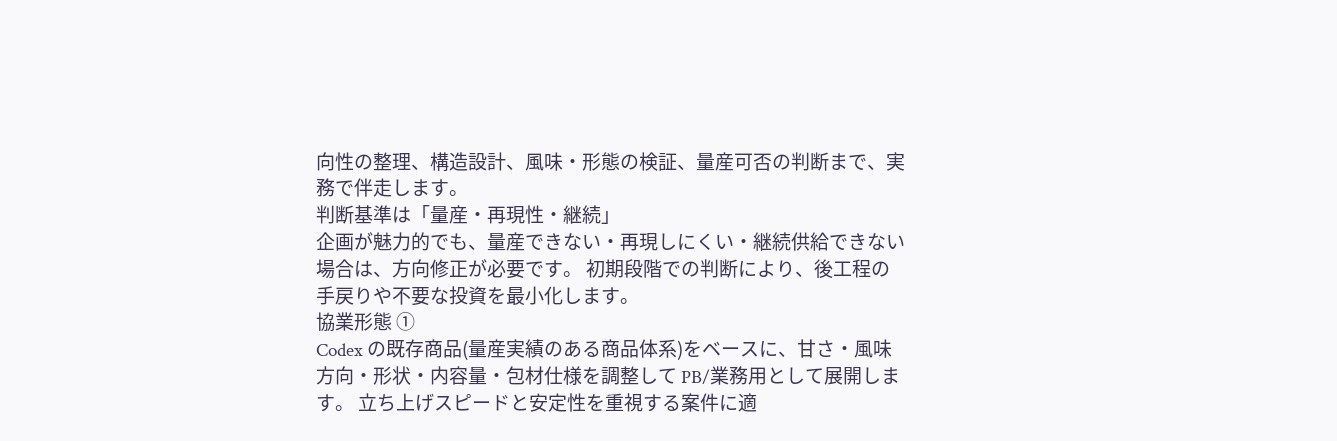向性の整理、構造設計、風味・形態の検証、量産可否の判断まで、実務で伴走します。
判断基準は「量産・再現性・継続」
企画が魅力的でも、量産できない・再現しにくい・継続供給できない場合は、方向修正が必要です。 初期段階での判断により、後工程の手戻りや不要な投資を最小化します。
協業形態 ①
Codex の既存商品(量産実績のある商品体系)をベースに、甘さ・風味方向・形状・内容量・包材仕様を調整して PB/業務用として展開します。 立ち上げスピードと安定性を重視する案件に適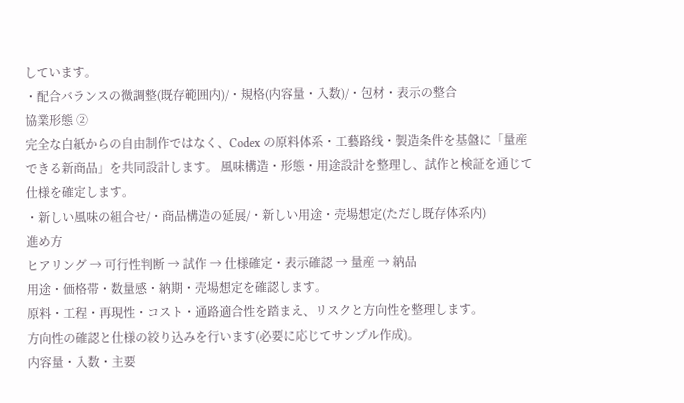しています。
・配合バランスの微調整(既存範囲内)/・規格(内容量・入数)/・包材・表示の整合
協業形態 ②
完全な白紙からの自由制作ではなく、Codex の原料体系・工藝路线・製造条件を基盤に「量産できる新商品」を共同設計します。 風味構造・形態・用途設計を整理し、試作と検証を通じて仕様を確定します。
・新しい風味の組合せ/・商品構造の延展/・新しい用途・売場想定(ただし既存体系内)
進め方
ヒアリング → 可行性判断 → 試作 → 仕様確定・表示確認 → 量産 → 納品
用途・価格帯・数量感・納期・売場想定を確認します。
原料・工程・再現性・コスト・通路適合性を踏まえ、リスクと方向性を整理します。
方向性の確認と仕様の絞り込みを行います(必要に応じてサンプル作成)。
内容量・入数・主要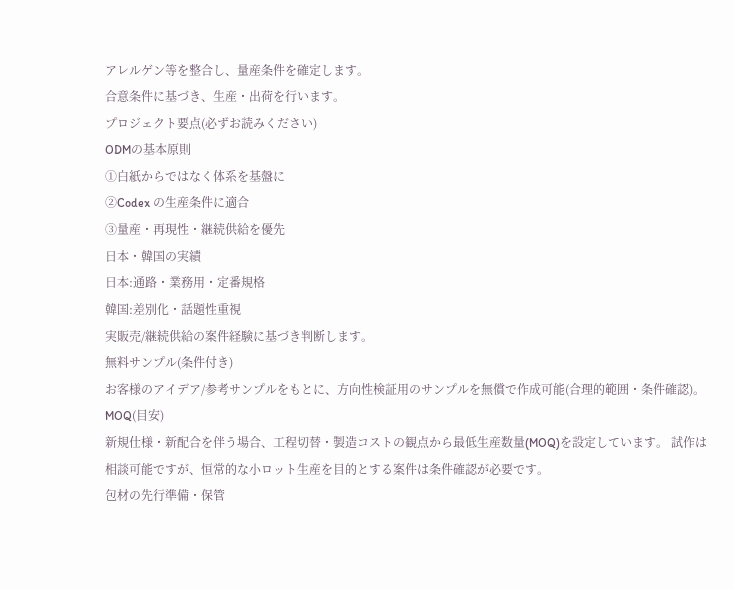アレルゲン等を整合し、量産条件を確定します。
合意条件に基づき、生産・出荷を行います。
プロジェクト要点(必ずお読みください)
ODMの基本原則
①白紙からではなく体系を基盤に
②Codex の生産条件に適合
③量産・再現性・継続供給を優先
日本・韓国の実績
日本:通路・業務用・定番規格
韓国:差別化・話題性重視
実販売/継続供給の案件経験に基づき判断します。
無料サンプル(条件付き)
お客様のアイデア/参考サンプルをもとに、方向性検証用のサンプルを無償で作成可能(合理的範囲・条件確認)。
MOQ(目安)
新規仕様・新配合を伴う場合、工程切替・製造コストの観点から最低生産数量(MOQ)を設定しています。 試作は相談可能ですが、恒常的な小ロット生産を目的とする案件は条件確認が必要です。
包材の先行準備・保管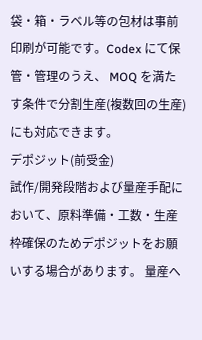袋・箱・ラベル等の包材は事前印刷が可能です。Codex にて保管・管理のうえ、 MOQ を満たす条件で分割生産(複数回の生産)にも対応できます。
デポジット(前受金)
試作/開発段階および量産手配において、原料準備・工数・生産枠確保のためデポジットをお願いする場合があります。 量産へ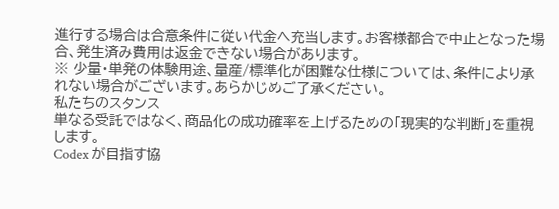進行する場合は合意条件に従い代金へ充当します。お客様都合で中止となった場合、発生済み費用は返金できない場合があります。
※ 少量・単発の体験用途、量産/標準化が困難な仕様については、条件により承れない場合がございます。あらかじめご了承ください。
私たちのスタンス
単なる受託ではなく、商品化の成功確率を上げるための「現実的な判断」を重視します。
Codex が目指す協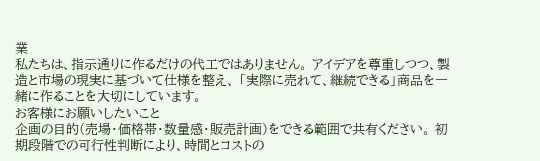業
私たちは、指示通りに作るだけの代工ではありません。 アイデアを尊重しつつ、製造と市場の現実に基づいて仕様を整え、 「実際に売れて、継続できる」商品を一緒に作ることを大切にしています。
お客様にお願いしたいこと
企画の目的(売場・価格帯・数量感・販売計画)をできる範囲で共有ください。 初期段階での可行性判断により、時間とコストの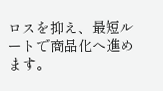ロスを抑え、最短ルートで商品化へ進めます。